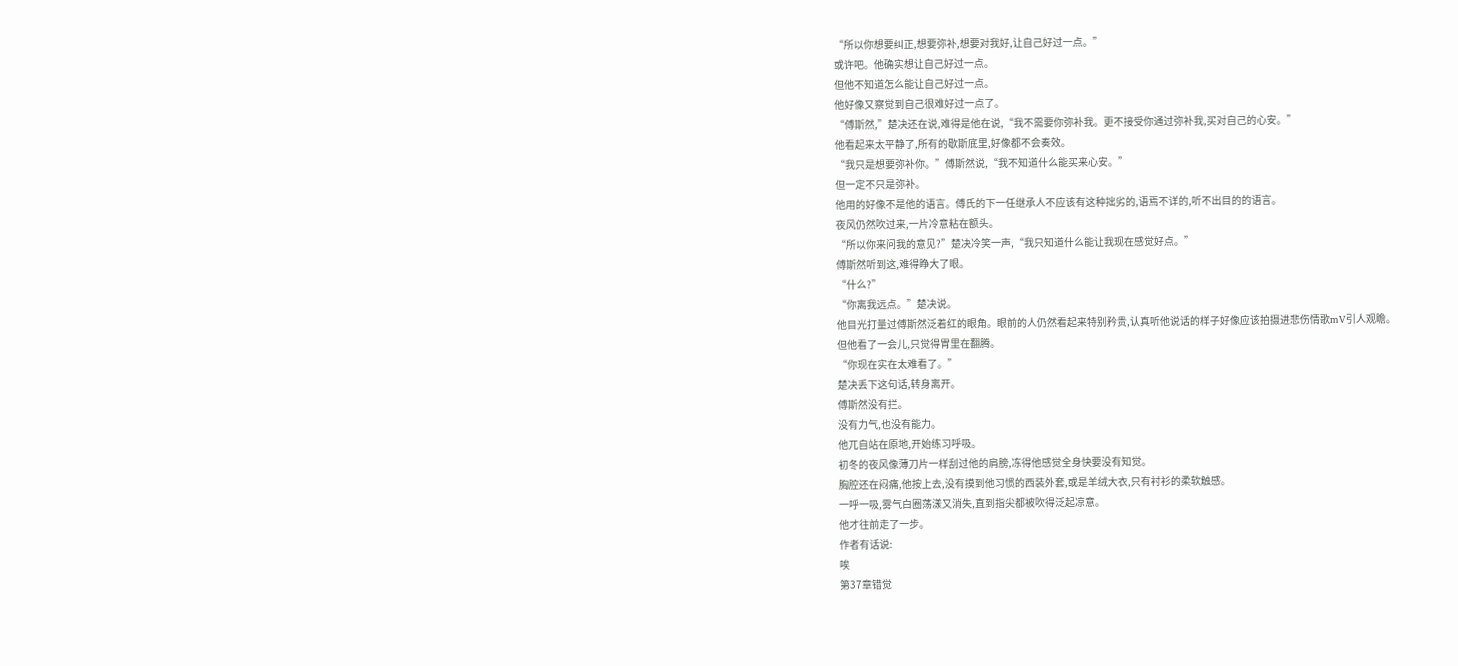“所以你想要纠正,想要弥补,想要对我好,让自己好过一点。”
或许吧。他确实想让自己好过一点。
但他不知道怎么能让自己好过一点。
他好像又察觉到自己很难好过一点了。
“傅斯然,”楚决还在说,难得是他在说,“我不需要你弥补我。更不接受你通过弥补我,买对自己的心安。”
他看起来太平静了,所有的歇斯底里,好像都不会奏效。
“我只是想要弥补你。”傅斯然说,“我不知道什么能买来心安。”
但一定不只是弥补。
他用的好像不是他的语言。傅氏的下一任继承人不应该有这种拙劣的,语焉不详的,听不出目的的语言。
夜风仍然吹过来,一片冷意粘在额头。
“所以你来问我的意见?”楚决冷笑一声,“我只知道什么能让我现在感觉好点。”
傅斯然听到这,难得睁大了眼。
“什么?”
“你离我远点。”楚决说。
他目光打量过傅斯然泛着红的眼角。眼前的人仍然看起来特别矜贵,认真听他说话的样子好像应该拍摄进悲伤情歌mV引人观瞻。
但他看了一会儿,只觉得胃里在翻腾。
“你现在实在太难看了。”
楚决丢下这句话,转身离开。
傅斯然没有拦。
没有力气,也没有能力。
他兀自站在原地,开始练习呼吸。
初冬的夜风像薄刀片一样刮过他的肩膀,冻得他感觉全身快要没有知觉。
胸腔还在闷痛,他按上去,没有摸到他习惯的西装外套,或是羊绒大衣,只有衬衫的柔软触感。
一呼一吸,雾气白圈荡漾又消失,直到指尖都被吹得泛起凉意。
他才往前走了一步。
作者有话说:
唉
第37章错觉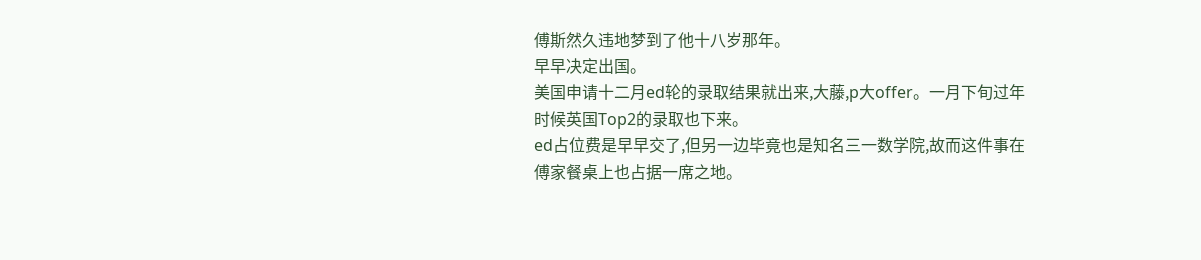傅斯然久违地梦到了他十八岁那年。
早早决定出国。
美国申请十二月ed轮的录取结果就出来,大藤,p大offer。一月下旬过年时候英国Top2的录取也下来。
ed占位费是早早交了,但另一边毕竟也是知名三一数学院,故而这件事在傅家餐桌上也占据一席之地。